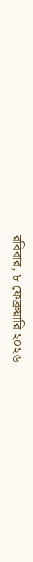রবিবার, ৮ ফেব্রুয়ারি ২০২৬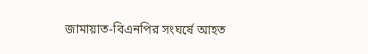জামায়াত-বিএনপির সংঘর্ষে আহত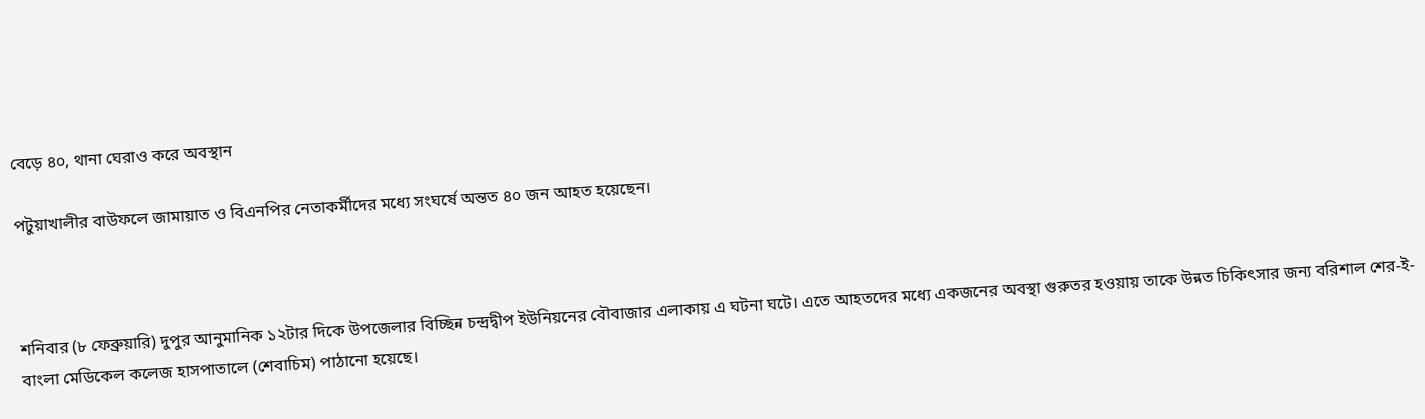বেড়ে ৪০, থানা ঘেরাও করে অবস্থান

পটুয়াখালীর বাউফলে জামায়াত ও বিএনপির নেতাকর্মীদের মধ্যে সংঘর্ষে অন্তত ৪০ জন আহত হয়েছেন।



শনিবার (৮ ফেব্রুয়ারি) দুপুর আনুমানিক ১২টার দিকে উপজেলার বিচ্ছিন্ন চন্দ্রদ্বীপ ইউনিয়নের বৌবাজার এলাকায় এ ঘটনা ঘটে। এতে আহতদের মধ্যে একজনের অবস্থা গুরুতর হওয়ায় তাকে উন্নত চিকিৎসার জন্য বরিশাল শের-ই-বাংলা মেডিকেল কলেজ হাসপাতালে (শেবাচিম) পাঠানো হয়েছে।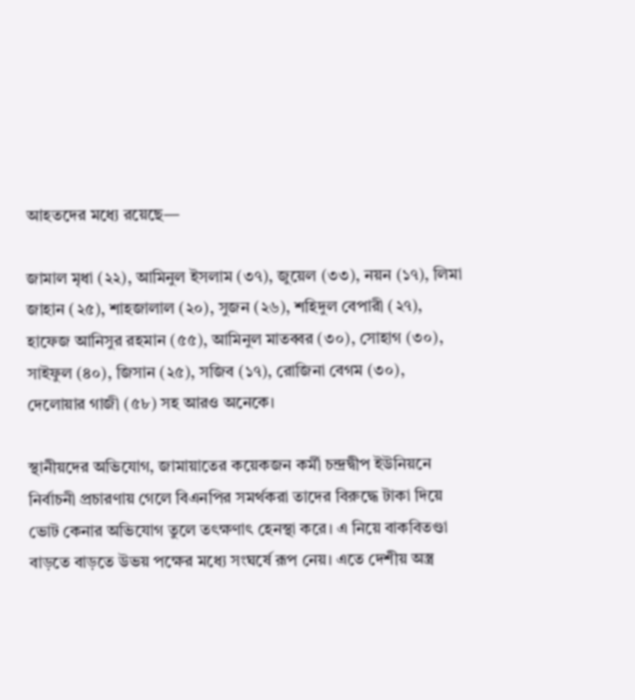আহতদের মধ্যে রয়েছে—

জামাল মৃধা (২২), আমিনুল ইসলাম (৩৭), জুয়েল (৩৩), নয়ন (১৭), লিমা জাহান (২৫), শাহজালাল (২০), সুজন (২৬), শহিদুল বেপারী (২৭), হাফেজ আনিসুর রহমান (৫৫), আমিনুল মাতব্বর (৩০), সোহাগ (৩০), সাইফুল (৪০), জিসান (২৫), সজিব (১৭), রোজিনা বেগম (৩০), দেলোয়ার গাজী (৫৮) সহ আরও অনেকে।

স্থানীয়দের অভিযোগ, জামায়াতের কয়েকজন কর্মী চন্দ্রদ্বীপ ইউনিয়নে নির্বাচনী প্রচারণায় গেলে বিএনপির সমর্থকরা তাদের বিরুদ্ধে টাকা দিয়ে ভোট কেনার অভিযোগ তুলে তৎক্ষণাৎ হেনস্থা করে। এ নিয়ে বাকবিতণ্ডা বাড়তে বাড়তে উভয় পক্ষের মধ্যে সংঘর্ষে রূপ নেয়। এতে দেশীয় অস্ত্র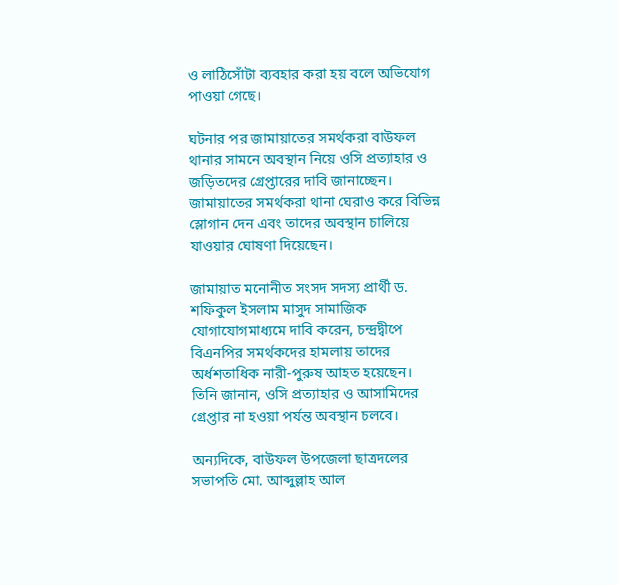ও লাঠিসোঁটা ব্যবহার করা হয় বলে অভিযোগ পাওয়া গেছে।

ঘটনার পর জামায়াতের সমর্থকরা বাউফল থানার সামনে অবস্থান নিয়ে ওসি প্রত্যাহার ও জড়িতদের গ্রেপ্তারের দাবি জানাচ্ছেন। জামায়াতের সমর্থকরা থানা ঘেরাও করে বিভিন্ন স্লোগান দেন এবং তাদের অবস্থান চালিয়ে যাওয়ার ঘোষণা দিয়েছেন।

জামায়াত মনোনীত সংসদ সদস্য প্রার্থী ড. শফিকুল ইসলাম মাসুদ সামাজিক যোগাযোগমাধ্যমে দাবি করেন, চন্দ্রদ্বীপে বিএনপির সমর্থকদের হামলায় তাদের অর্ধশতাধিক নারী-পুরুষ আহত হয়েছেন। তিনি জানান, ওসি প্রত্যাহার ও আসামিদের গ্রেপ্তার না হওয়া পর্যন্ত অবস্থান চলবে।

অন্যদিকে, বাউফল উপজেলা ছাত্রদলের সভাপতি মো. আব্দুল্লাহ আল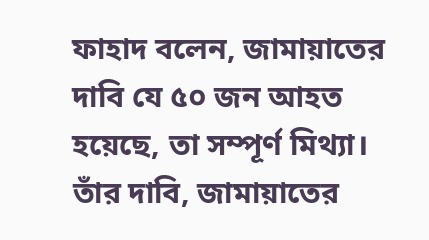ফাহাদ বলেন, জামায়াতের দাবি যে ৫০ জন আহত হয়েছে, তা সম্পূর্ণ মিথ্যা। তাঁর দাবি, জামায়াতের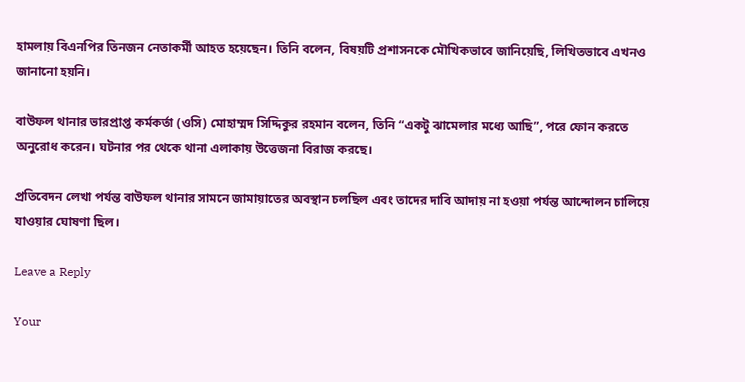হামলায় বিএনপির তিনজন নেতাকর্মী আহত হয়েছেন। তিনি বলেন, বিষয়টি প্রশাসনকে মৌখিকভাবে জানিয়েছি, লিখিতভাবে এখনও জানানো হয়নি।

বাউফল থানার ভারপ্রাপ্ত কর্মকর্তা (ওসি) মোহাম্মদ সিদ্দিকুর রহমান বলেন, তিনি “একটু ঝামেলার মধ্যে আছি”, পরে ফোন করতে অনুরোধ করেন। ঘটনার পর থেকে থানা এলাকায় উত্তেজনা বিরাজ করছে।

প্রতিবেদন লেখা পর্যন্ত বাউফল থানার সামনে জামায়াতের অবস্থান চলছিল এবং তাদের দাবি আদায় না হওয়া পর্যন্ত আন্দোলন চালিয়ে যাওয়ার ঘোষণা ছিল।

Leave a Reply

Your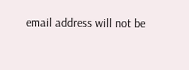email address will not be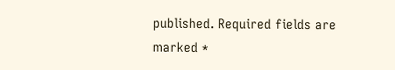published. Required fields are marked *